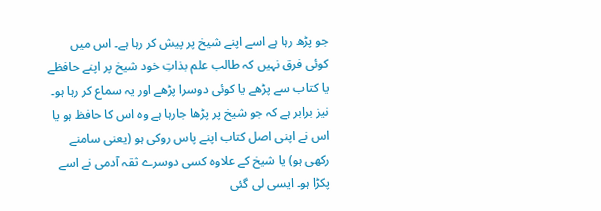جو پڑھ رہا ہے اسے اپنے شیخ پر پیش کر رہا ہے۔ اس میں کوئی فرق نہیں کہ طالب علم بذاتِ خود شیخ پر اپنے حافظے یا کتاب سے پڑھے یا کوئی دوسرا پڑھے اور یہ سماع کر رہا ہو۔
نیز برابر ہے کہ جو شیخ پر پڑھا جارہا ہے وہ اس کا حافظ ہو یا اس نے اپنی اصل کتاب اپنے پاس روکی ہو (یعنی سامنے رکھی ہو) یا شیخ کے علاوہ کسی دوسرے ثقہ آدمی نے اسے پکڑا ہو۔ ایسی لی گئی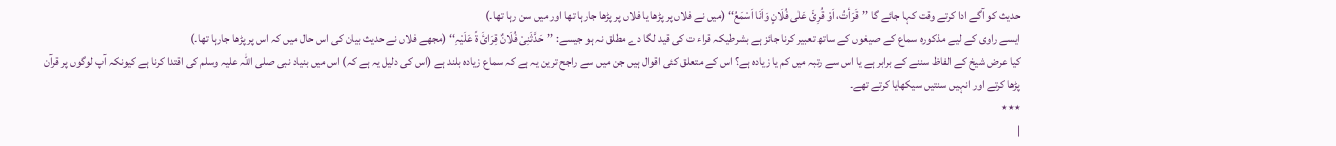حدیث کو آگے ادا کرتے وقت کہا جائے گا ’’قَرَأتُ، اَوْ قُرِیَٔ عَلٰی فُلَانٍ وَاَنَا اَسْمَعُ‘‘ (میں نے فلاں پر پڑھا یا فلاں پر پڑھا جارہا تھا اور میں سن رہا تھا۔)
ایسے راوی کے لیے مذکورہ سماع کے صیغوں کے ساتھ تعبیر کرنا جائز ہے بشرطیکہ قراء ت کی قید لگا دے مطلق نہ ہو جیسے: ’’حَدَّثَنِیْ فُلَانٌ قِرَائَ ۃً عَلَیْہِ‘‘ (مجھے فلاں نے حدیث بیان کی اس حال میں کہ اس پر پڑھا جارہا تھا۔)
کیا عرض شیخ کے الفاظ سننے کے برابر ہے یا اس سے رتبہ میں کم یا زیادہ ہے؟ اس کے متعلق کئی اقوال ہیں جن میں سے راجح ترین یہ ہے کہ سماع زیادہ بلند ہے (اس کی دلیل یہ ہے کہ) اس میں بنیاد نبی صلی اللہ علیہ وسلم کی اقتدا کرنا ہے کیونکہ آپ لوگوں پر قرآن پڑھا کرتے اور انہیں سنتیں سیکھایا کرتے تھے۔
٭٭٭
|